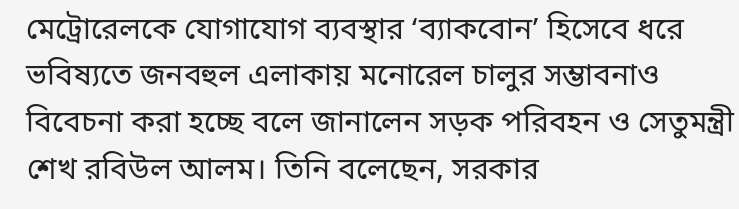মেট্রোরেলকে যোগাযোগ ব্যবস্থার ‘ব্যাকবোন’ হিসেবে ধরে ভবিষ্যতে জনবহুল এলাকায় মনোরেল চালুর সম্ভাবনাও বিবেচনা করা হচ্ছে বলে জানালেন সড়ক পরিবহন ও সেতুমন্ত্রী শেখ রবিউল আলম। তিনি বলেছেন, সরকার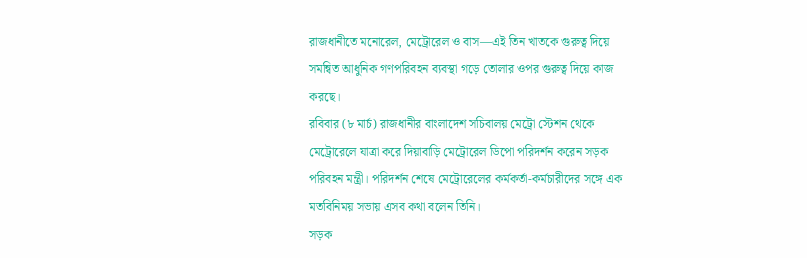রাজধানীতে মনোরেল, মেট্রোরেল ও বাস—এই তিন খাতকে গুরুত্ব দিয়ে সমন্বিত আধুনিক গণপরিবহন ব্যবস্থা গড়ে তোলার ওপর গুরুত্ব দিয়ে কাজ করছে।
রবিবার (৮ মার্চ) রাজধানীর বাংলাদেশ সচিবালয় মেট্রো স্টেশন থেকে মেট্রোরেলে যাত্রা করে দিয়াবাড়ি মেট্রোরেল ডিপো পরিদর্শন করেন সড়ক পরিবহন মন্ত্রী। পরিদর্শন শেষে মেট্রোরেলের কর্মকর্তা-কর্মচারীদের সঙ্গে এক মতবিনিময় সভায় এসব কথা বলেন তিনি।
সড়ক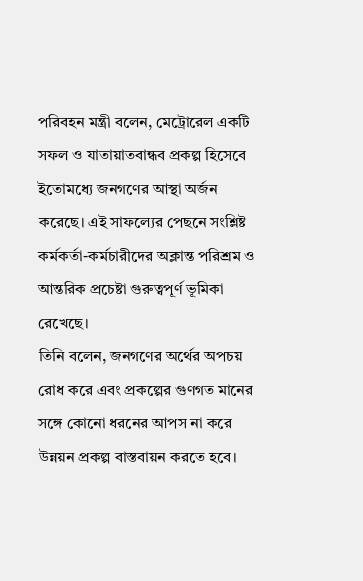পরিবহন মন্ত্রী বলেন, মেট্রোরেল একটি সফল ও যাতায়াতবান্ধব প্রকল্প হিসেবে ইতোমধ্যে জনগণের আস্থা অর্জন করেছে। এই সাফল্যের পেছনে সংশ্লিষ্ট কর্মকর্তা-কর্মচারীদের অক্লান্ত পরিশ্রম ও আন্তরিক প্রচেষ্টা গুরুত্বপূর্ণ ভূমিকা রেখেছে।
তিনি বলেন, জনগণের অর্থের অপচয় রোধ করে এবং প্রকল্পের গুণগত মানের সঙ্গে কোনো ধরনের আপস না করে উন্নয়ন প্রকল্প বাস্তবায়ন করতে হবে।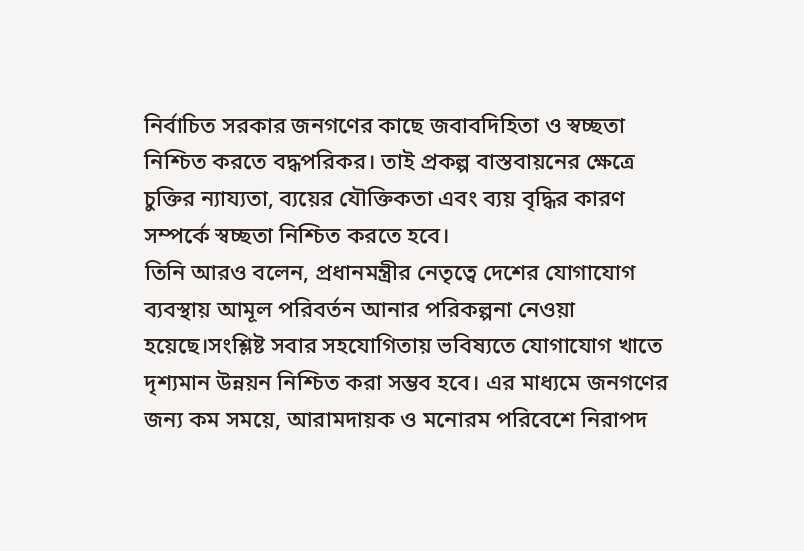নির্বাচিত সরকার জনগণের কাছে জবাবদিহিতা ও স্বচ্ছতা নিশ্চিত করতে বদ্ধপরিকর। তাই প্রকল্প বাস্তবায়নের ক্ষেত্রে চুক্তির ন্যায্যতা, ব্যয়ের যৌক্তিকতা এবং ব্যয় বৃদ্ধির কারণ সম্পর্কে স্বচ্ছতা নিশ্চিত করতে হবে।
তিনি আরও বলেন, প্রধানমন্ত্রীর নেতৃত্বে দেশের যোগাযোগ ব্যবস্থায় আমূল পরিবর্তন আনার পরিকল্পনা নেওয়া হয়েছে।সংশ্লিষ্ট সবার সহযোগিতায় ভবিষ্যতে যোগাযোগ খাতে দৃশ্যমান উন্নয়ন নিশ্চিত করা সম্ভব হবে। এর মাধ্যমে জনগণের জন্য কম সময়ে, আরামদায়ক ও মনোরম পরিবেশে নিরাপদ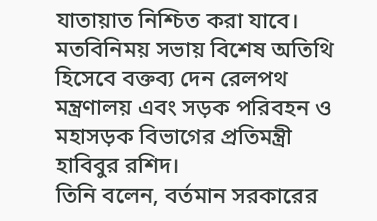যাতায়াত নিশ্চিত করা যাবে।
মতবিনিময় সভায় বিশেষ অতিথি হিসেবে বক্তব্য দেন রেলপথ মন্ত্রণালয় এবং সড়ক পরিবহন ও মহাসড়ক বিভাগের প্রতিমন্ত্রী হাবিবুর রশিদ।
তিনি বলেন, বর্তমান সরকারের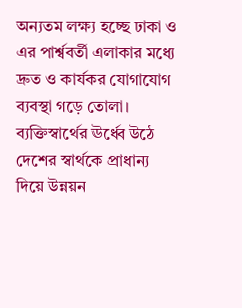অন্যতম লক্ষ্য হচ্ছে ঢাকা ও এর পার্শ্ববর্তী এলাকার মধ্যে দ্রুত ও কার্যকর যোগাযোগ ব্যবস্থা গড়ে তোলা। ব্যক্তিস্বার্থের ঊর্ধ্বে উঠে দেশের স্বার্থকে প্রাধান্য দিয়ে উন্নয়ন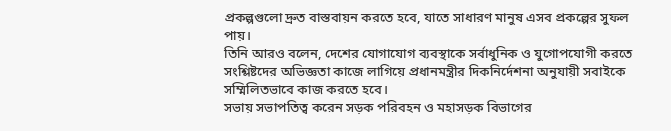প্রকল্পগুলো দ্রুত বাস্তবায়ন করতে হবে, যাতে সাধারণ মানুষ এসব প্রকল্পের সুফল পায়।
তিনি আরও বলেন, দেশের যোগাযোগ ব্যবস্থাকে সর্বাধুনিক ও যুগোপযোগী করতে সংশ্লিষ্টদের অভিজ্ঞতা কাজে লাগিয়ে প্রধানমন্ত্রীর দিকনির্দেশনা অনুযায়ী সবাইকে সম্মিলিতভাবে কাজ করতে হবে।
সভায় সভাপতিত্ব করেন সড়ক পরিবহন ও মহাসড়ক বিভাগের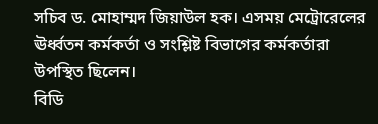সচিব ড. মোহাম্মদ জিয়াউল হক। এসময় মেট্রোরেলের ঊর্ধ্বতন কর্মকর্তা ও সংশ্লিষ্ট বিভাগের কর্মকর্তারা উপস্থিত ছিলেন।
বিডি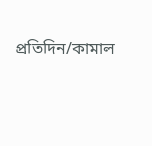প্রতিদিন/কামাল